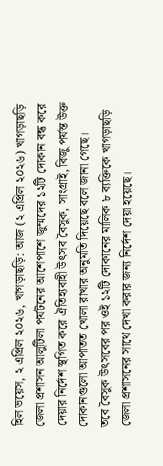হিল ভয়েস, ২ এপ্রিল ২০২৬, খাগড়াছড়ি: আজ (২ এপ্রিল ২০২৬) খাগড়াছড়ি জেলা প্রশাসন আলুটিলা পর্যটনের আশেপাশে জুম্মদের ১২টি দোকান বন্ধ করে দেয়ার নির্দেশ স্থগিত করে ঐতিহ্যবাহী উৎসব বৈসুক, সাংগ্রাই, বিজু পর্যন্ত উক্ত দোকানগুলো আপাতত খোলা রাখার অনুমতি দিয়েছে বলে জানা গেছে।
তবে বৈসুক উৎসবের পর ওই ১২টি দোকানের মালিক ৮ ব্যক্তিকে খাগড়াছড়ি জেলা প্রশাসনের সাথে দেখা করার জন্য নির্দেশ দেয়া হয়েছে।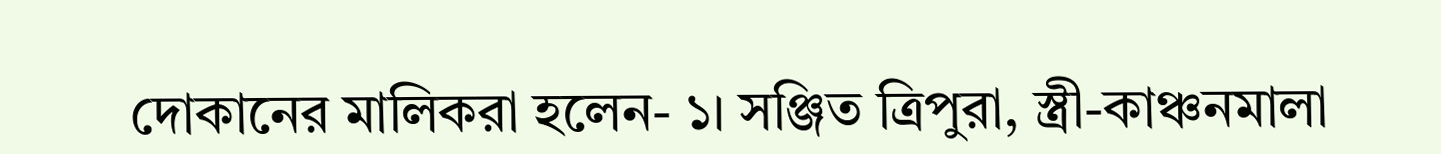দোকানের মালিকরা হলেন- ১। সঞ্জিত ত্রিপুরা, স্ত্রী-কাঞ্চনমালা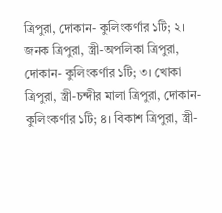ত্রিপুরা, দোকান- কুলিংকর্ণার ১টি; ২। জনক ত্রিপুরা, স্ত্রী-অপলিকা ত্রিপুরা, দোকান- কুলিংকর্ণার ১টি; ৩। খোকা ত্রিপুরা, স্ত্রী-চন্দীর মালা ত্রিপুরা, দোকান-কুলিংকর্ণার ১টি; ৪। বিকাশ ত্রিপুরা, স্ত্রী-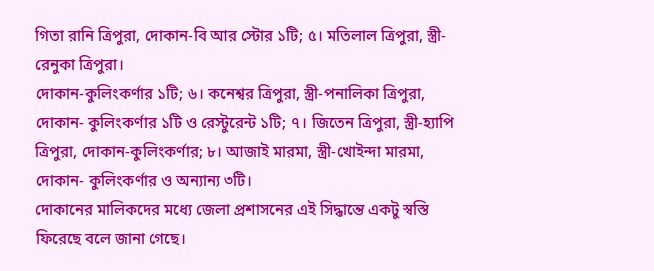গিতা রানি ত্রিপুরা, দোকান-বি আর স্টোর ১টি; ৫। মতিলাল ত্রিপুরা, স্ত্রী-রেনুকা ত্রিপুরা।
দোকান-কুলিংকর্ণার ১টি; ৬। কনেশ্বর ত্রিপুরা, স্ত্রী-পনালিকা ত্রিপুরা, দোকান- কুলিংকর্ণার ১টি ও রেস্টুরেন্ট ১টি; ৭। জিতেন ত্রিপুরা, স্ত্রী-হ্যাপি ত্রিপুরা, দোকান-কুলিংকর্ণার; ৮। আজাই মারমা, স্ত্রী-খোইন্দা মারমা, দোকান- কুলিংকর্ণার ও অন্যান্য ৩টি।
দোকানের মালিকদের মধ্যে জেলা প্রশাসনের এই সিদ্ধান্তে একটু স্বস্তি ফিরেছে বলে জানা গেছে।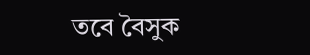তবে বৈসুক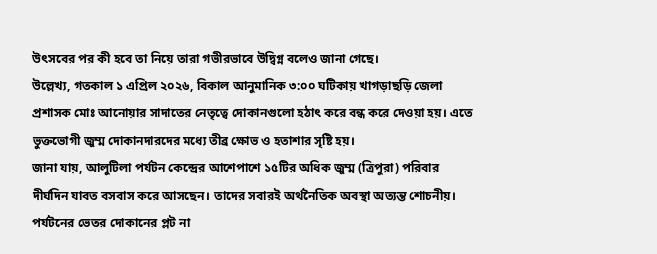উৎসবের পর কী হবে তা নিয়ে তারা গভীরভাবে উদ্বিগ্ন বলেও জানা গেছে।
উল্লেখ্য, গতকাল ১ এপ্রিল ২০২৬, বিকাল আনুমানিক ৩:০০ ঘটিকায় খাগড়াছড়ি জেলা প্রশাসক মোঃ আনোয়ার সাদাতের নেতৃত্বে দোকানগুলো হঠাৎ করে বন্ধ করে দেওয়া হয়। এতে ভুক্তভোগী জুম্ম দোকানদারদের মধ্যে তীব্র ক্ষোভ ও হতাশার সৃষ্টি হয়।
জানা যায়, আলুটিলা পর্যটন কেন্দ্রের আশেপাশে ১৫টির অধিক জুম্ম (ত্রিপুরা) পরিবার দীর্ঘদিন যাবত বসবাস করে আসছেন। তাদের সবারই অর্থনৈতিক অবস্থা অত্যন্ত শোচনীয়। পর্যটনের ভেতর দোকানের প্লট না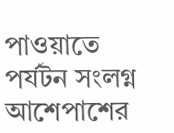পাওয়াতে পর্যটন সংলগ্ন আশেপাশের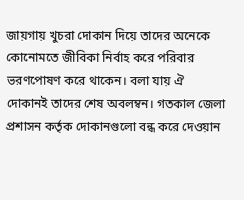জায়গায় খুচরা দোকান দিয়ে তাদের অনেকে কোনোমতে জীবিকা নির্বাহ করে পরিবার ভরণপোষণ করে থাকেন। বলা যায় ঐ দোকানই তাদের শেষ অবলম্বন। গতকাল জেলা প্রশাসন কর্তৃক দোকানগুলো বন্ধ করে দেওয়ান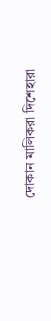দোকান মালিকরা দিশেহারা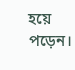হয়ে পড়েন।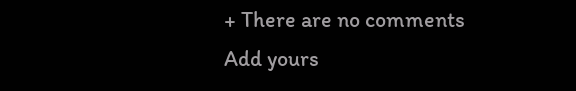+ There are no comments
Add yours